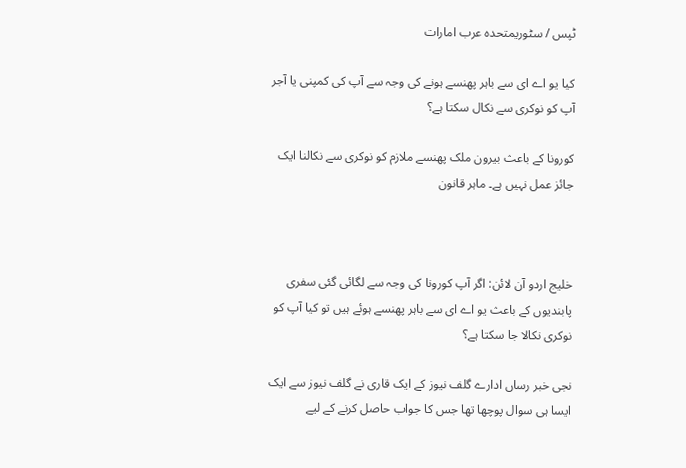ٹپس / سٹوریمتحدہ عرب امارات

کیا یو اے ای سے باہر پھنسے ہونے کی وجہ سے آپ کی کمپنی یا آجر آپ کو نوکری سے نکال سکتا ہے؟

کورونا کے باعث بیرون ملک پھنسے ملازم کو نوکری سے نکالنا ایک جائز عمل نہیں ہے۔ ماہر قانون



خلیج اردو آن لائن: اگر آپ کورونا کی وجہ سے لگائی گئی سفری پابندیوں کے باعث یو اے ای سے باہر پھنسے ہوئے ہیں تو کیا آپ کو نوکری نکالا جا سکتا ہے؟

نجی خبر رساں ادارے گلف نیوز کے ایک قاری نے گلف نیوز سے ایک ایسا ہی سوال پوچھا تھا جس کا جواب حاصل کرنے کے لیے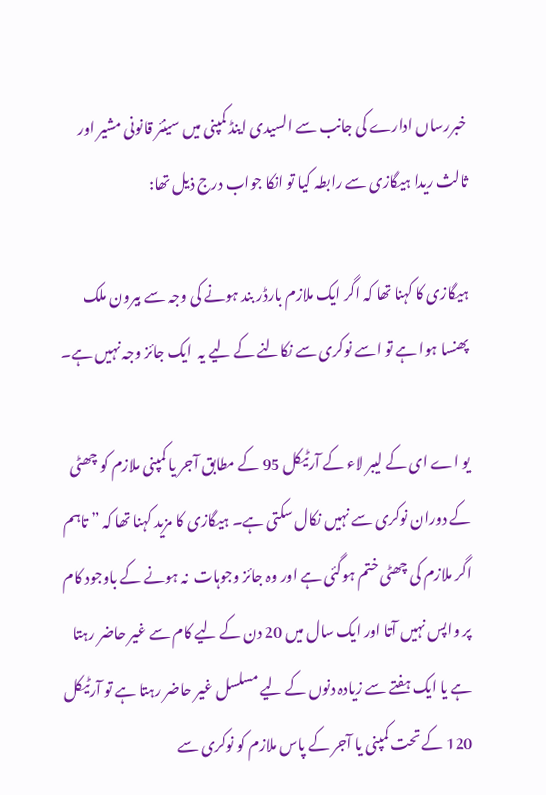خبررساں ادارے کی جانب سے السیدی اینڈ کمپنی میں سینئر قانونی مشیر اور ثالث ریدا ہیگازی سے رابطہ کیا تو انکا جواب درج ذیل تھا:

ہیگازی کا کہنا تھا کہ اگر ایک ملازم بارڈر بند ہونے کی وجہ سے بیرون ملک پھنسا ہوا ہے تو اسے نوکری سے نکالنے کے لیے یہ  ایک جائز وجہ نہیں ہے۔

یو اے ای کے لیبر لاء کے آرٹیکل 95 کے مطابق آجر یا کمپنی ملازم کو چھٹی کے دوران نوکری سے نہیں نکال سکتی ہے۔ ہیگازی کا مزید کہنا تھا کہ ” تاہم اگر ملازم کی چھٹی ختم ہوگئی ہے اور وہ جائز وجوہات  نہ ہونے کے باوجود کام پر واپس نہیں آتا اور ایک سال میں 20 دن کے لیے کام سے غیر حاضر رہتا ہے یا ایک ہفتے سے زیادہ دنوں کے لیے مسلسل غیر حاضر رہتا ہے تو آرٹیکل 120 کے تحت کمپنی یا آجر کے پاس ملازم کو نوکری سے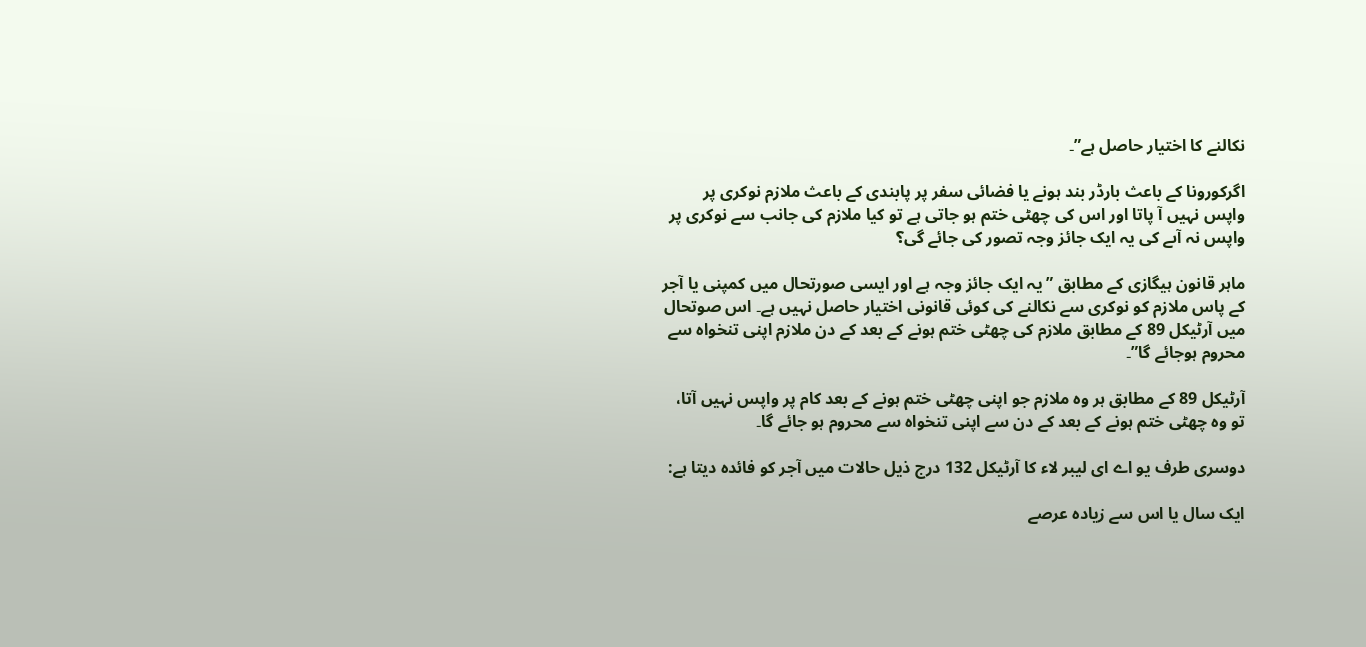نکالنے کا اختیار حاصل ہے”۔

اگرکورونا کے باعث بارڈر بند ہونے یا فضائی سفر پر پابندی کے باعث ملازم نوکری پر واپس نہیں آ پاتا اور اس کی چھٹی ختم ہو جاتی ہے تو کیا ملازم کی جانب سے نوکری پر واپس نہ آںے کی یہ ایک جائز وجہ تصور کی جائے گی؟

ماہر قانون ہیگازی کے مطابق ” یہ ایک جائز وجہ ہے اور ایسی صورتحال میں کمپنی یا آجر کے پاس ملازم کو نوکری سے نکالنے کی کوئی قانونی اختیار حاصل نہیں ہے۔ اس صوتحال میں آرٹیکل 89 کے مطابق ملازم کی چھٹی ختم ہونے کے بعد کے دن ملازم اپنی تنخواہ سے محروم ہوجائے گا”۔

آرٹیکل 89 کے مطابق ہر وہ ملازم جو اپنی چھٹی ختم ہونے کے بعد کام پر واپس نہیں آتا، تو وہ چھٹی ختم ہونے کے بعد کے دن سے اپنی تنخواہ سے محروم ہو جائے گا۔

دوسری طرف یو اے ای لیبر لاء کا آرٹیکل 132 درج ذیل حالات میں آجر کو فائدہ دیتا ہے:

ایک سال یا اس سے زیادہ عرصے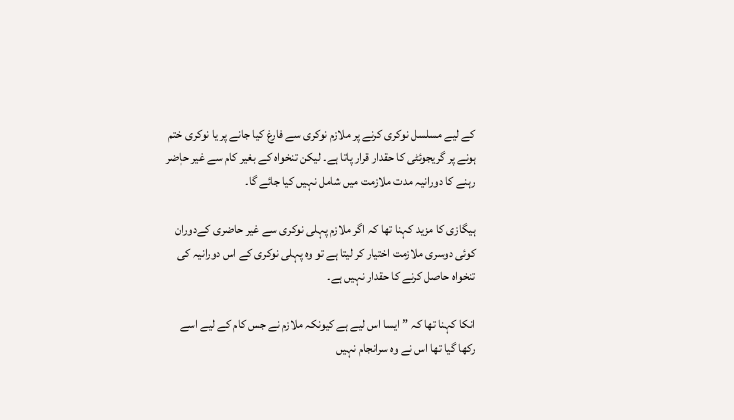کے لیے مسلسل نوکری کرنے پر ملازم نوکری سے فارغ کیا جانے پر یا نوکری ختم ہونے پر گریجوئٹی کا حقدار قرار پاتا ہے۔ لیکن تنخواہ کے بغیر کام سے غیر حاٖضر رہنے کا دورانیہ مدت ملازمت میں شامل نہیں کیا جائے گا۔

ہیگازی کا مزید کہنا تھا کہ اگر ملازم پہلی نوکری سے غیر حاضری کےدوران کوئی دوسری ملازمت اختیار کر لیتا ہے تو وہ پہلی نوکری کے اس دورانیہ کی تنخواہ حاصل کرنے کا حقدار نہیں ہے۔

انکا کہنا تھا کہ ” ایسا اس لیے ہے کیونکہ ملازم نے جس کام کے لیے اسے رکھا گیا تھا اس نے وہ سرانجام نہیں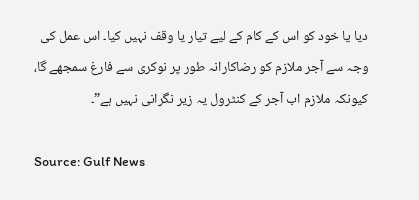دیا یا خود کو اس کے کام کے لیے تیار یا وقف نہیں کیا۔ اس عمل کی وجہ سے آجر ملازم کو رضاکارانہ طور پر نوکری سے فارغ سمجھے گا، کیونکہ ملازم اب آجر کے کنٹرول یہ زیر نگرانی نہیں ہے”۔

Source: Gulf News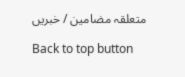متعلقہ مضامین / خبریں

Back to top button